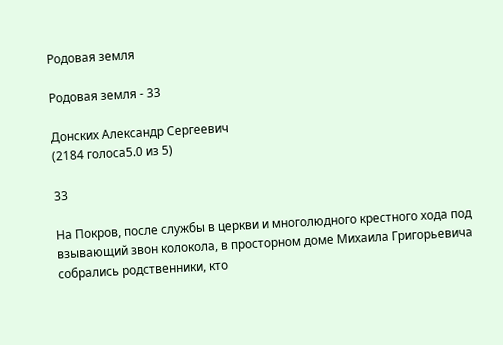Родовая земля

Родовая земля - 33

Донских Александр Сергеевич
(2184 голоса5.0 из 5)

33

На Покров, после службы в церкви и многолюдного крестного хода под взывающий звон колокола, в просторном доме Михаила Григорьевича собрались родственники, кто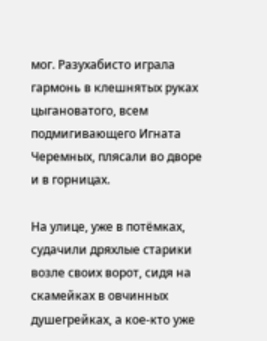мог. Разухабисто играла гармонь в клешнятых руках цыгановатого, всем подмигивающего Игната Черемных, плясали во дворе и в горницах.

На улице, уже в потёмках, судачили дряхлые старики возле своих ворот, сидя на скамейках в овчинных душегрейках, а кое-кто уже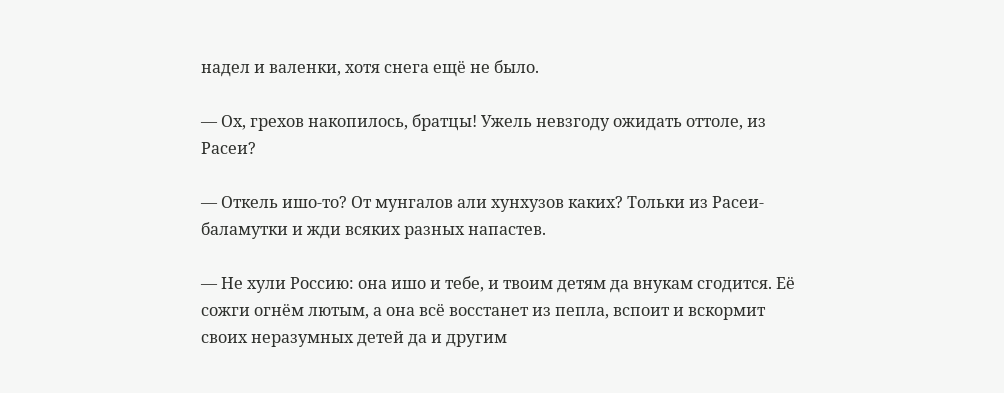надел и валенки, хотя снега ещё не было.

— Ох, грехов накопилось, братцы! Ужель невзгоду ожидать оттоле, из Расеи?

— Откель ишо-то? От мунгалов али хунхузов каких? Тольки из Расеи-баламутки и жди всяких разных напастев.

— Не хули Россию: она ишо и тебе, и твоим детям да внукам сгодится. Её сожги огнём лютым, а она всё восстанет из пепла, вспоит и вскормит своих неразумных детей да и другим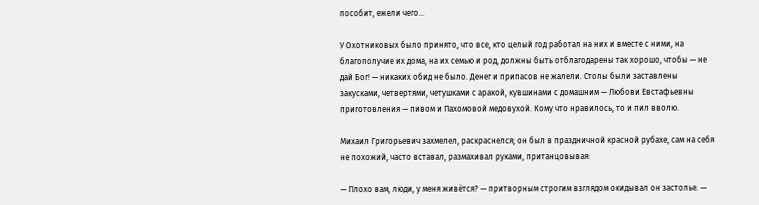пособит, ежели чего…

У Охотниковых было принято, что все, кто целый год работал на них и вместе с ними, на благополучие их дома, на их семью и род, должны быть отблагодарены так хорошо, чтобы — не дай Бог! — никаких обид не было. Денег и припасов не жалели. Столы были заставлены закусками, четвертями, четушками с аракой, кувшинами с домашним — Любови Евстафьевны приготовления — пивом и Пахомовой медовухой. Кому что нравилось, то и пил вволю.

Михаил Григорьевич захмелел, раскраснелся; он был в праздничной красной рубахе, сам на себя не похожий, часто вставал, размахивал руками, пританцовывая:

— Плохо вам, люди, у меня живётся? — притворным строгим взглядом окидывал он застолье. —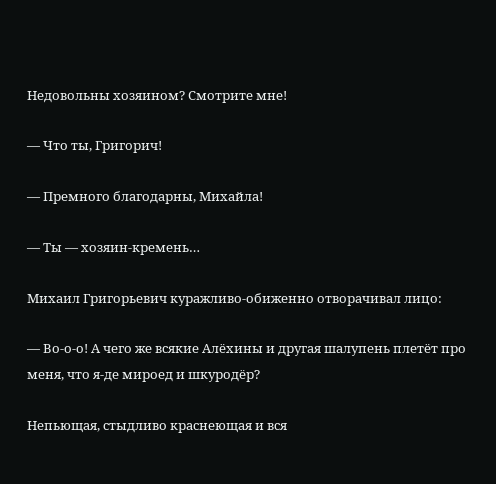Недовольны хозяином? Смотрите мне!

— Что ты, Григорич!

— Премного благодарны, Михайла!

— Ты — хозяин-кремень…

Михаил Григорьевич куражливо-обиженно отворачивал лицо:

— Во-о-о! А чего же всякие Алёхины и другая шалупень плетёт про меня, что я-де мироед и шкуродёр?

Непьющая, стыдливо краснеющая и вся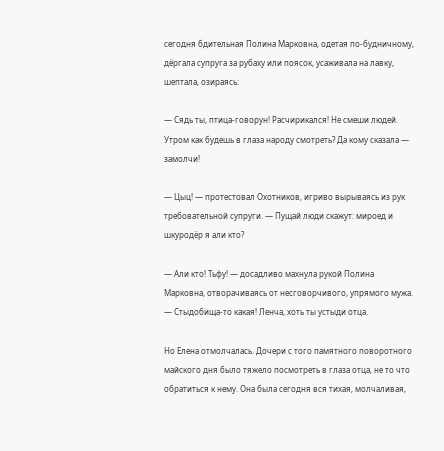сегодня бдительная Полина Марковна, одетая по-будничному, дёргала супруга за рубаху или поясок, усаживала на лавку, шептала, озираясь:

— Сядь ты, птица-говорун! Расчирикался! Не смеши людей. Утром как будешь в глаза народу смотреть? Да кому сказала — замолчи!

— Цыц! — протестовал Охотников, игриво вырываясь из рук требовательной супруги. — Пущай люди скажут: мироед и шкуродёр я али кто?

— Али кто! Тьфу! — досадливо махнула рукой Полина Марковна, отворачиваясь от несговорчивого, упрямого мужа. — Стыдобища-то какая! Ленча, хоть ты устыди отца.

Но Елена отмолчалась. Дочери с того памятного поворотного майского дня было тяжело посмотреть в глаза отца, не то что обратиться к нему. Она была сегодня вся тихая, молчаливая,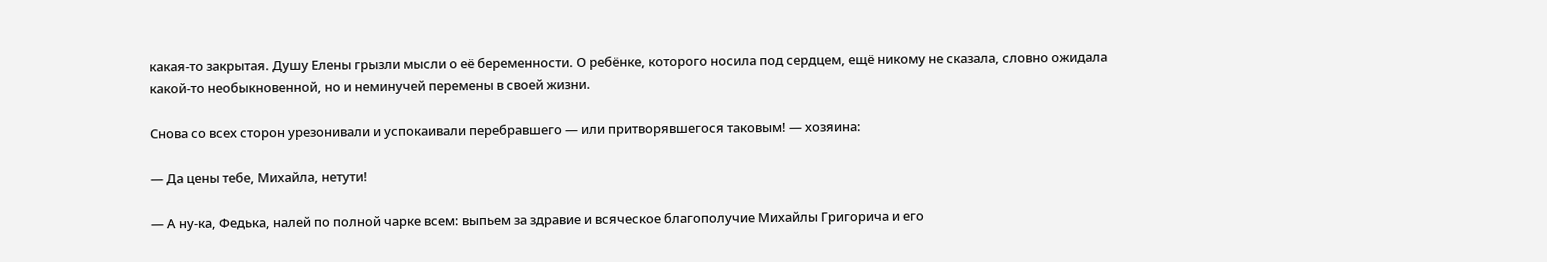какая-то закрытая. Душу Елены грызли мысли о её беременности. О ребёнке, которого носила под сердцем, ещё никому не сказала, словно ожидала какой-то необыкновенной, но и неминучей перемены в своей жизни.

Снова со всех сторон урезонивали и успокаивали перебравшего — или притворявшегося таковым! — хозяина:

— Да цены тебе, Михайла, нетути!

— А ну-ка, Федька, налей по полной чарке всем: выпьем за здравие и всяческое благополучие Михайлы Григорича и его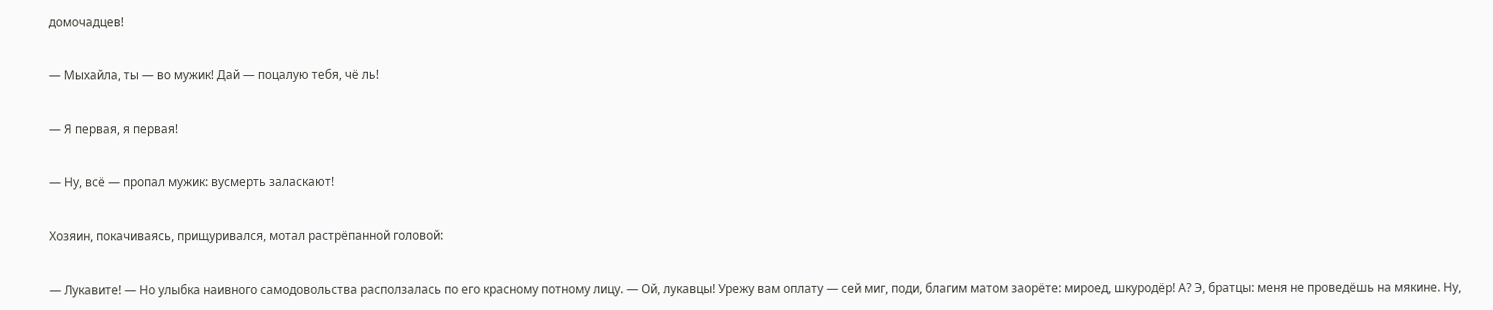домочадцев!

— Мыхайла, ты — во мужик! Дай — поцалую тебя, чё ль!

— Я первая, я первая!

— Ну, всё — пропал мужик: вусмерть заласкают!

Хозяин, покачиваясь, прищуривался, мотал растрёпанной головой:

— Лукавите! — Но улыбка наивного самодовольства расползалась по его красному потному лицу. — Ой, лукавцы! Урежу вам оплату — сей миг, поди, благим матом заорёте: мироед, шкуродёр! А? Э, братцы: меня не проведёшь на мякине. Ну,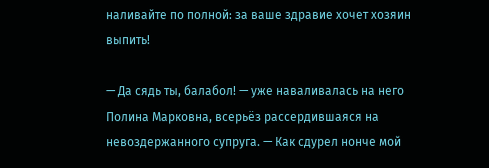наливайте по полной: за ваше здравие хочет хозяин выпить!

— Да сядь ты, балабол! — уже наваливалась на него Полина Марковна, всерьёз рассердившаяся на невоздержанного супруга. — Как сдурел нонче мой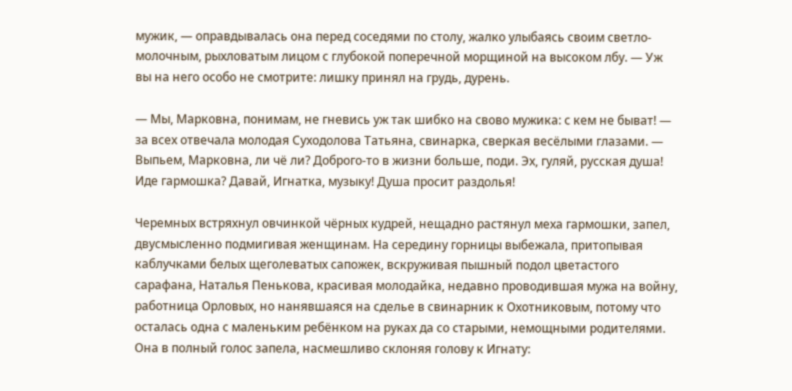мужик, — оправдывалась она перед соседями по столу, жалко улыбаясь своим светло-молочным, рыхловатым лицом с глубокой поперечной морщиной на высоком лбу. — Уж вы на него особо не смотрите: лишку принял на грудь, дурень.

— Мы, Марковна, понимам, не гневись уж так шибко на свово мужика: с кем не быват! — за всех отвечала молодая Суходолова Татьяна, свинарка, сверкая весёлыми глазами. — Выпьем, Марковна, ли чё ли? Доброго-то в жизни больше, поди. Эх, гуляй, русская душа! Иде гармошка? Давай, Игнатка, музыку! Душа просит раздолья!

Черемных встряхнул овчинкой чёрных кудрей, нещадно растянул меха гармошки, запел, двусмысленно подмигивая женщинам. На середину горницы выбежала, притопывая каблучками белых щеголеватых сапожек, вскруживая пышный подол цветастого сарафана, Наталья Пенькова, красивая молодайка, недавно проводившая мужа на войну, работница Орловых, но нанявшаяся на сделье в свинарник к Охотниковым, потому что осталась одна с маленьким ребёнком на руках да со старыми, немощными родителями. Она в полный голос запела, насмешливо склоняя голову к Игнату: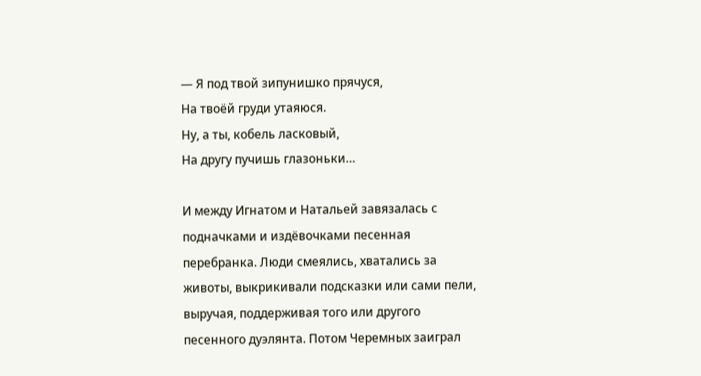— Я под твой зипунишко прячуся,
На твоёй груди утаяюся.
Ну, а ты, кобель ласковый,
На другу пучишь глазоньки…

И между Игнатом и Натальей завязалась с подначками и издёвочками песенная перебранка. Люди смеялись, хватались за животы, выкрикивали подсказки или сами пели, выручая, поддерживая того или другого песенного дуэлянта. Потом Черемных заиграл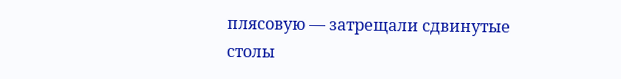плясовую — затрещали сдвинутые столы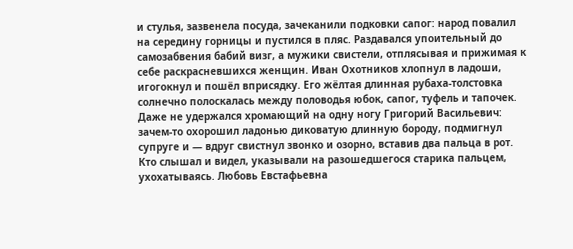и стулья, зазвенела посуда, зачеканили подковки сапог: народ повалил на середину горницы и пустился в пляс. Раздавался упоительный до самозабвения бабий визг, а мужики свистели, отплясывая и прижимая к себе раскрасневшихся женщин. Иван Охотников хлопнул в ладоши, игогокнул и пошёл вприсядку. Его жёлтая длинная рубаха-толстовка солнечно полоскалась между половодья юбок, сапог, туфель и тапочек. Даже не удержался хромающий на одну ногу Григорий Васильевич: зачем-то охорошил ладонью диковатую длинную бороду, подмигнул супруге и — вдруг свистнул звонко и озорно, вставив два пальца в рот. Кто слышал и видел, указывали на разошедшегося старика пальцем, ухохатываясь. Любовь Евстафьевна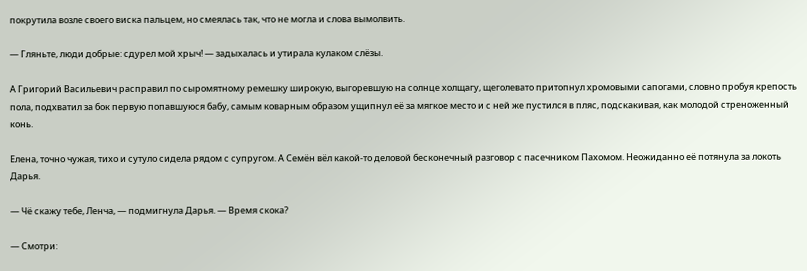покрутила возле своего виска пальцем, но смеялась так, что не могла и слова вымолвить.

— Гляньте, люди добрые: сдурел мой хрыч! — задыхалась и утирала кулаком слёзы.

А Григорий Васильевич расправил по сыромятному ремешку широкую, выгоревшую на солнце холщагу, щеголевато притопнул хромовыми сапогами, словно пробуя крепость пола, подхватил за бок первую попавшуюся бабу, самым коварным образом ущипнул её за мягкое место и с ней же пустился в пляс, подскакивая, как молодой стреноженный конь.

Елена, точно чужая, тихо и сутуло сидела рядом с супругом. А Семён вёл какой-то деловой бесконечный разговор с пасечником Пахомом. Неожиданно её потянула за локоть Дарья.

— Чё скажу тебе, Ленча, — подмигнула Дарья. — Время скока?

— Смотри: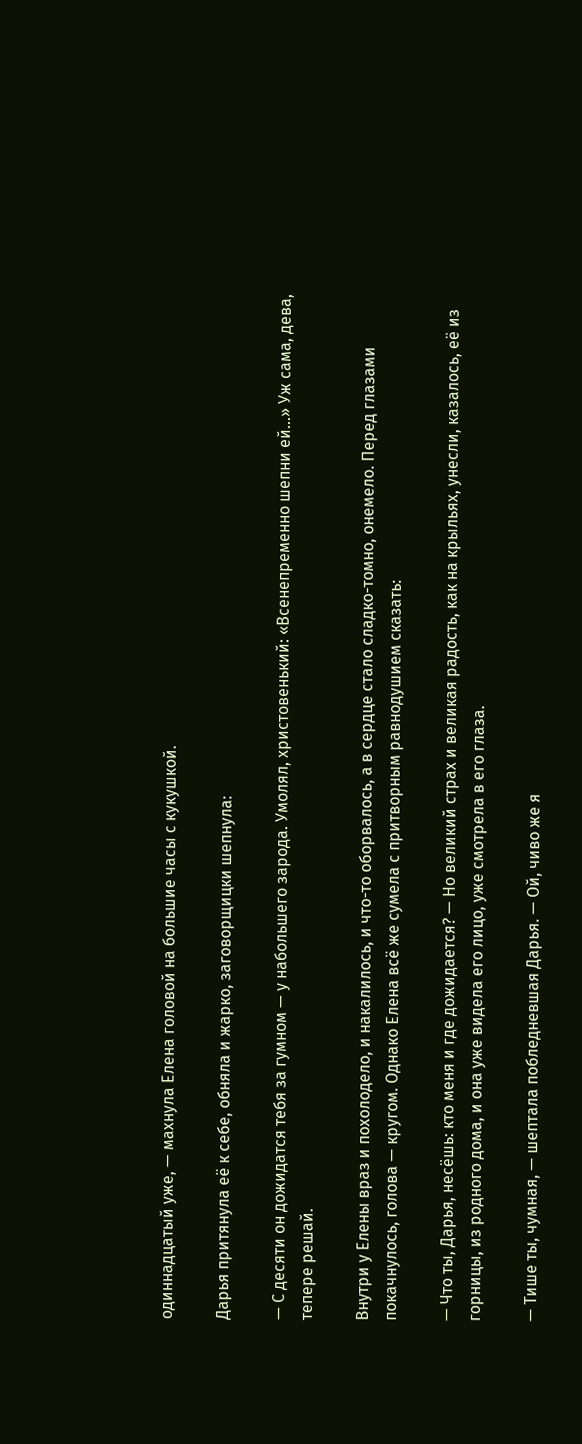одиннадцатый уже, — махнула Елена головой на большие часы с кукушкой.

Дарья притянула её к себе, обняла и жарко, заговорщицки шепнула:

— С десяти он дожидатся тебя за гумном — у набольшего зарода. Умолял, христовенький: «Всенепременно шепни ей…» Уж сама, дева, тепере решай.

Внутри у Елены враз и похолодело, и накалилось, и что-то оборвалось, а в сердце стало сладко-томно, онемело. Перед глазами покачнулось, голова — кругом. Однако Елена всё же сумела с притворным равнодушием сказать:

— Что ты, Дарья, несёшь: кто меня и где дожидается? — Но великий страх и великая радость, как на крыльях, унесли, казалось, её из горницы, из родного дома, и она уже видела его лицо, уже смотрела в его глаза.

— Тише ты, чумная, — шептала побледневшая Дарья. — Ой, чиво же я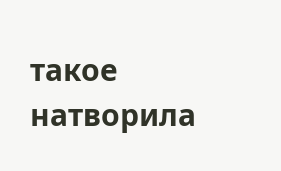такое натворила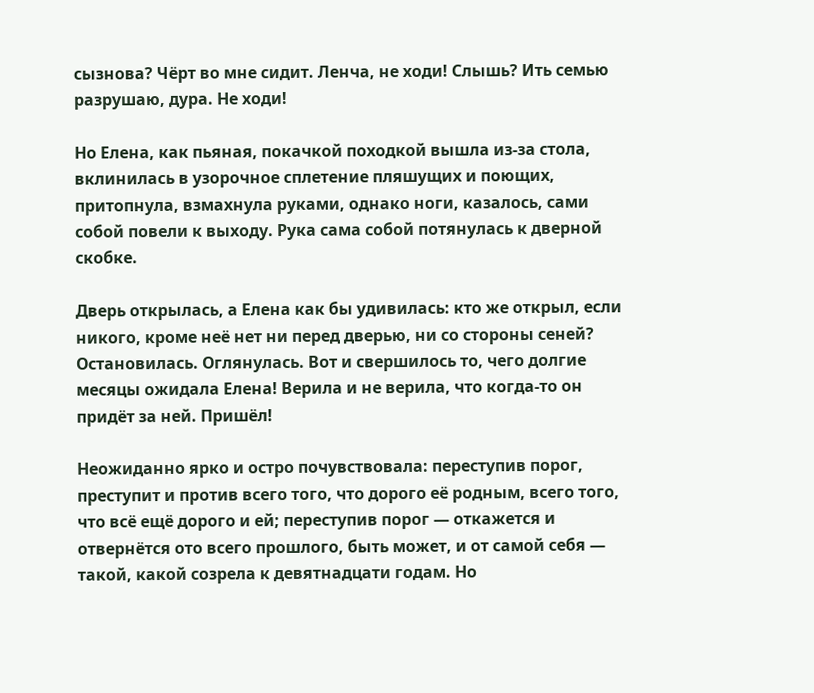сызнова? Чёрт во мне сидит. Ленча, не ходи! Слышь? Ить семью разрушаю, дура. Не ходи!

Но Елена, как пьяная, покачкой походкой вышла из-за стола, вклинилась в узорочное сплетение пляшущих и поющих, притопнула, взмахнула руками, однако ноги, казалось, сами собой повели к выходу. Рука сама собой потянулась к дверной скобке.

Дверь открылась, а Елена как бы удивилась: кто же открыл, если никого, кроме неё нет ни перед дверью, ни со стороны сеней? Остановилась. Оглянулась. Вот и свершилось то, чего долгие месяцы ожидала Елена! Верила и не верила, что когда-то он придёт за ней. Пришёл!

Неожиданно ярко и остро почувствовала: переступив порог, преступит и против всего того, что дорого её родным, всего того, что всё ещё дорого и ей; переступив порог — откажется и отвернётся ото всего прошлого, быть может, и от самой себя — такой, какой созрела к девятнадцати годам. Но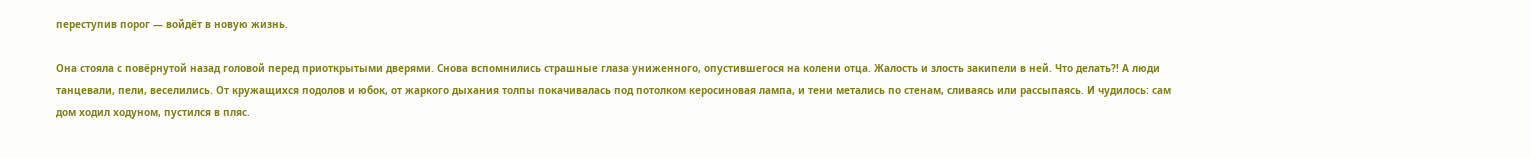переступив порог — войдёт в новую жизнь.

Она стояла с повёрнутой назад головой перед приоткрытыми дверями. Снова вспомнились страшные глаза униженного, опустившегося на колени отца. Жалость и злость закипели в ней. Что делать?! А люди танцевали, пели, веселились. От кружащихся подолов и юбок, от жаркого дыхания толпы покачивалась под потолком керосиновая лампа, и тени метались по стенам, сливаясь или рассыпаясь. И чудилось: сам дом ходил ходуном, пустился в пляс.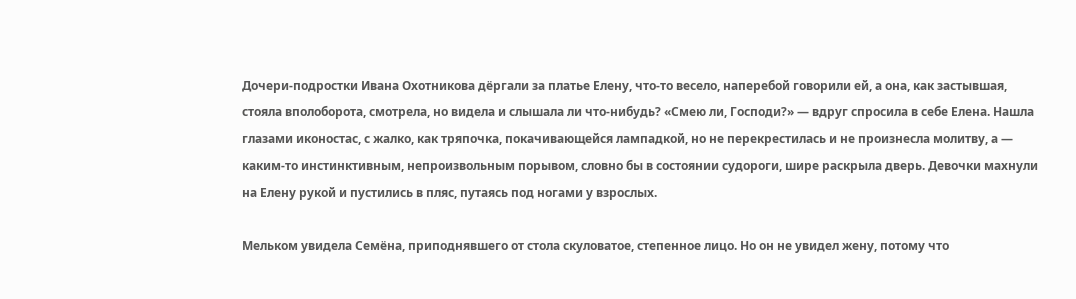Дочери-подростки Ивана Охотникова дёргали за платье Елену, что-то весело, наперебой говорили ей, а она, как застывшая, стояла вполоборота, смотрела, но видела и слышала ли что-нибудь? «Смею ли, Господи?» — вдруг спросила в себе Елена. Нашла глазами иконостас, с жалко, как тряпочка, покачивающейся лампадкой, но не перекрестилась и не произнесла молитву, а — каким-то инстинктивным, непроизвольным порывом, словно бы в состоянии судороги, шире раскрыла дверь. Девочки махнули на Елену рукой и пустились в пляс, путаясь под ногами у взрослых.

Мельком увидела Семёна, приподнявшего от стола скуловатое, степенное лицо. Но он не увидел жену, потому что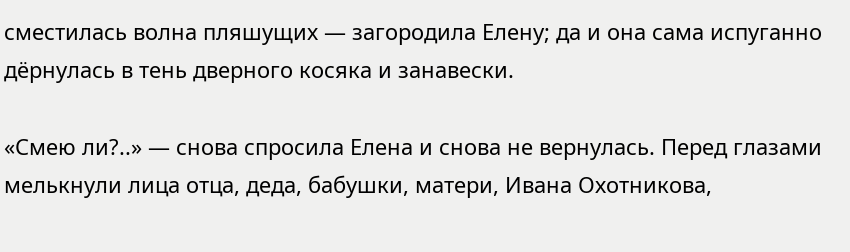сместилась волна пляшущих — загородила Елену; да и она сама испуганно дёрнулась в тень дверного косяка и занавески.

«Смею ли?..» — снова спросила Елена и снова не вернулась. Перед глазами мелькнули лица отца, деда, бабушки, матери, Ивана Охотникова,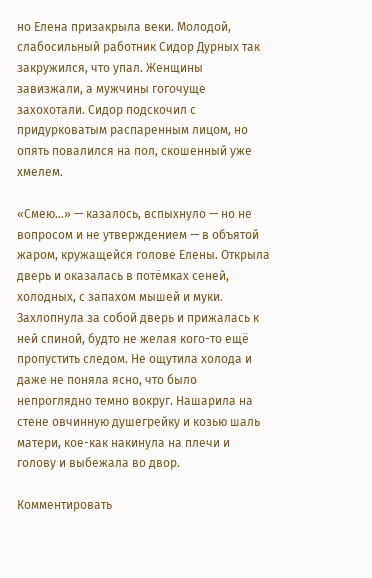но Елена призакрыла веки. Молодой, слабосильный работник Сидор Дурных так закружился, что упал. Женщины завизжали, а мужчины гогочуще захохотали. Сидор подскочил с придурковатым распаренным лицом, но опять повалился на пол, скошенный уже хмелем.

«Смею…» — казалось, вспыхнуло — но не вопросом и не утверждением — в объятой жаром, кружащейся голове Елены. Открыла дверь и оказалась в потёмках сеней, холодных, с запахом мышей и муки. Захлопнула за собой дверь и прижалась к ней спиной, будто не желая кого-то ещё пропустить следом. Не ощутила холода и даже не поняла ясно, что было непроглядно темно вокруг. Нашарила на стене овчинную душегрейку и козью шаль матери, кое-как накинула на плечи и голову и выбежала во двор.

Комментировать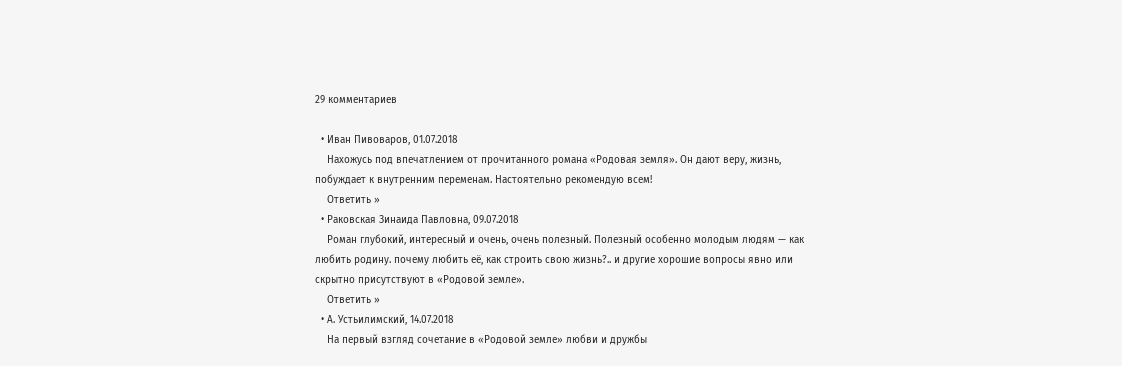29 комментариев

  • Иван Пивоваров, 01.07.2018
    Нахожусь под впечатлением от прочитанного романа «Родовая земля». Он дают веру, жизнь, побуждает к внутренним переменам. Настоятельно рекомендую всем!
    Ответить »
  • Раковская Зинаида Павловна, 09.07.2018
    Роман глубокий, интересный и очень, очень полезный. Полезный особенно молодым людям — как любить родину. почему любить её, как строить свою жизнь?.. и другие хорошие вопросы явно или скрытно присутствуют в «Родовой земле».
    Ответить »
  • А. Устьилимский, 14.07.2018
    На первый взгляд сочетание в «Родовой земле» любви и дружбы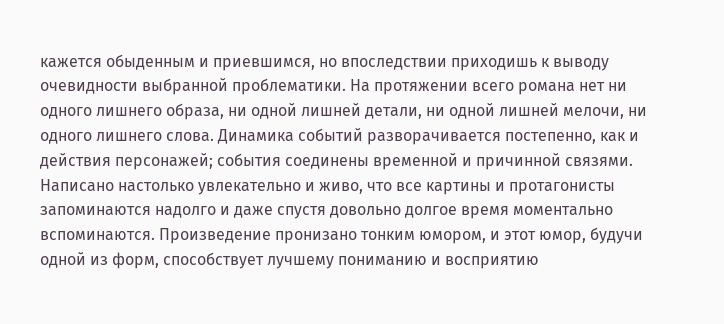кажется обыденным и приевшимся, но впоследствии приходишь к выводу очевидности выбранной проблематики. На протяжении всего романа нет ни одного лишнего образа, ни одной лишней детали, ни одной лишней мелочи, ни одного лишнего слова. Динамика событий разворачивается постепенно, как и действия персонажей; события соединены временной и причинной связями. Написано настолько увлекательно и живо, что все картины и протагонисты запоминаются надолго и даже спустя довольно долгое время моментально вспоминаются. Произведение пронизано тонким юмором, и этот юмор, будучи одной из форм, способствует лучшему пониманию и восприятию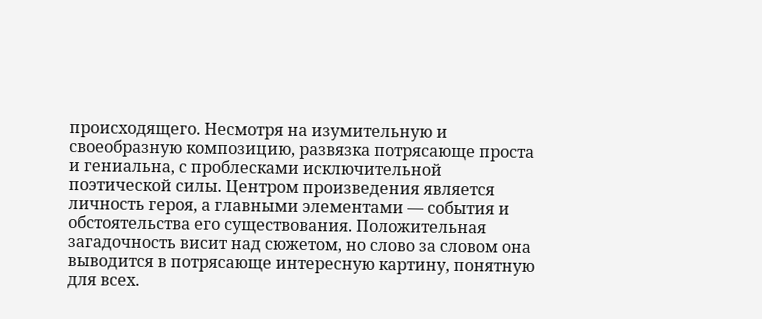происходящего. Несмотря на изумительную и своеобразную композицию, развязка потрясающе проста и гениальна, с проблесками исключительной поэтической силы. Центром произведения является личность героя, а главными элементами — события и обстоятельства его существования. Положительная загадочность висит над сюжетом, но слово за словом она выводится в потрясающе интересную картину, понятную для всех.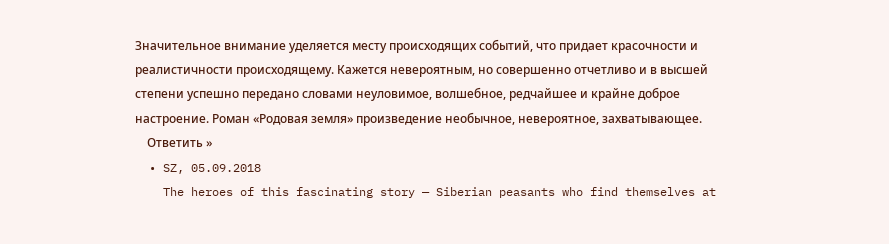Значительное внимание уделяется месту происходящих событий, что придает красочности и реалистичности происходящему. Кажется невероятным, но совершенно отчетливо и в высшей степени успешно передано словами неуловимое, волшебное, редчайшее и крайне доброе настроение. Роман «Родовая земля» произведение необычное, невероятное, захватывающее.
    Ответить »
  • SZ, 05.09.2018
    The heroes of this fascinating story — Siberian peasants who find themselves at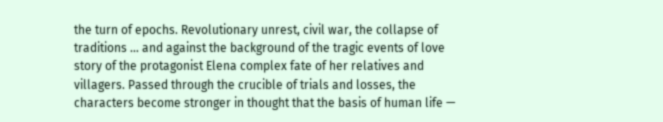the turn of epochs. Revolutionary unrest, civil war, the collapse of traditions … and against the background of the tragic events of love story of the protagonist Elena complex fate of her relatives and villagers. Passed through the crucible of trials and losses, the characters become stronger in thought that the basis of human life —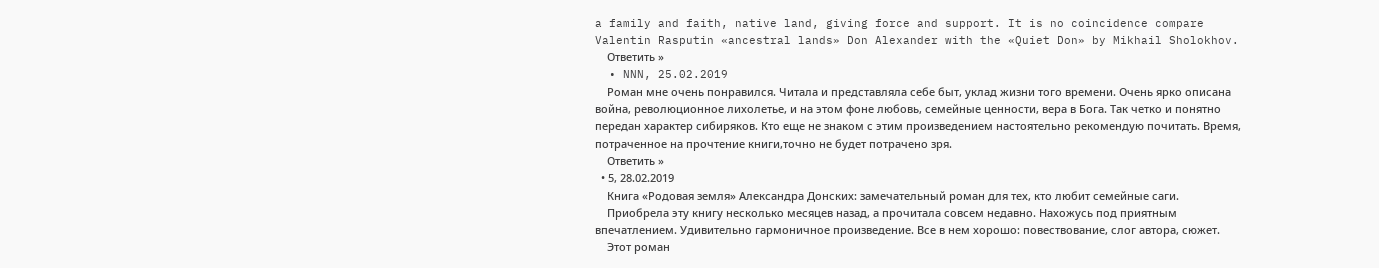a family and faith, native land, giving force and support. It is no coincidence compare Valentin Rasputin «ancestral lands» Don Alexander with the «Quiet Don» by Mikhail Sholokhov.
    Ответить »
  • NNN, 25.02.2019
    Роман мне очень понравился. Читала и представляла себе быт, уклад жизни того времени. Очень ярко описана война, революционное лихолетье, и на этом фоне любовь, семейные ценности, вера в Бога. Так четко и понятно передан характер сибиряков. Кто еще не знаком с этим произведением настоятельно рекомендую почитать. Время, потраченное на прочтение книги,точно не будет потрачено зря.
    Ответить »
  • 5, 28.02.2019
    Книга «Родовая земля» Александра Донских: замечательный роман для тех, кто любит семейные саги.
    Приобрела эту книгу несколько месяцев назад, а прочитала совсем недавно. Нахожусь под приятным впечатлением. Удивительно гармоничное произведение. Все в нем хорошо: повествование, слог автора, сюжет.
    Этот роман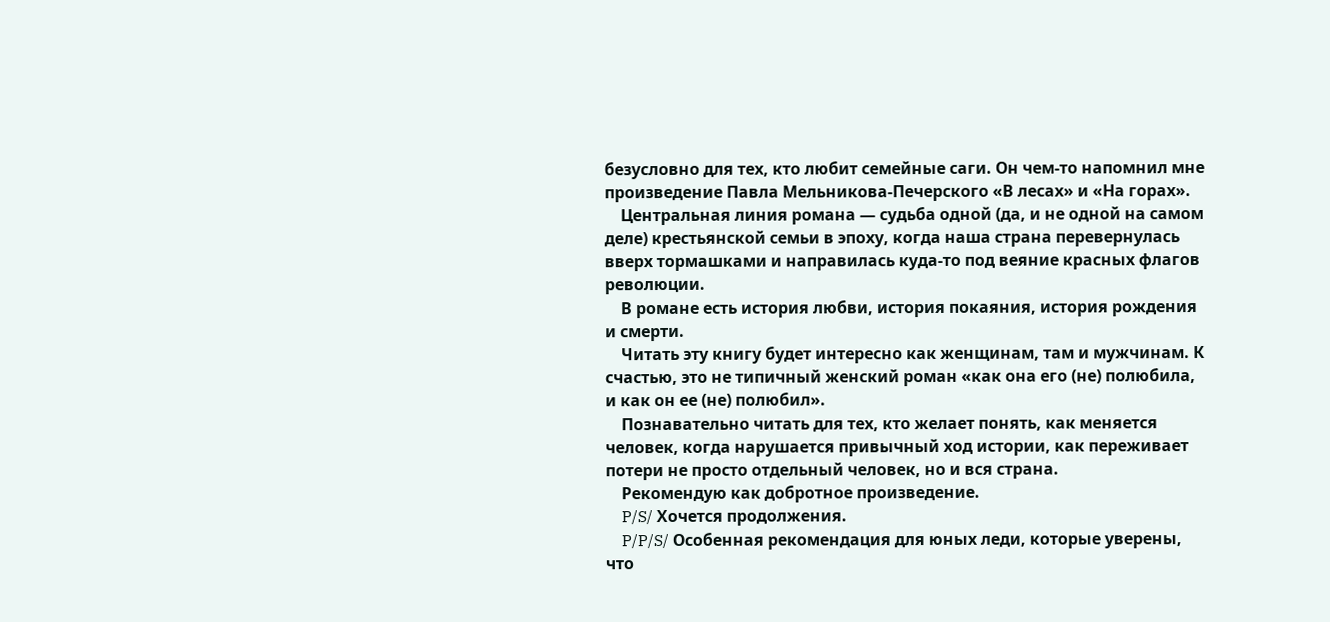безусловно для тех, кто любит семейные саги. Он чем-то напомнил мне произведение Павла Мельникова-Печерского «В лесах» и «На горах».
    Центральная линия романа — судьба одной (да, и не одной на самом деле) крестьянской семьи в эпоху, когда наша страна перевернулась вверх тормашками и направилась куда-то под веяние красных флагов революции.
    В романе есть история любви, история покаяния, история рождения и смерти.
    Читать эту книгу будет интересно как женщинам, там и мужчинам. К счастью, это не типичный женский роман «как она его (не) полюбила, и как он ее (не) полюбил».
    Познавательно читать для тех, кто желает понять, как меняется человек, когда нарушается привычный ход истории, как переживает потери не просто отдельный человек, но и вся страна.
    Рекомендую как добротное произведение.
    P/S/ Хочется продолжения.
    P/P/S/ Особенная рекомендация для юных леди, которые уверены, что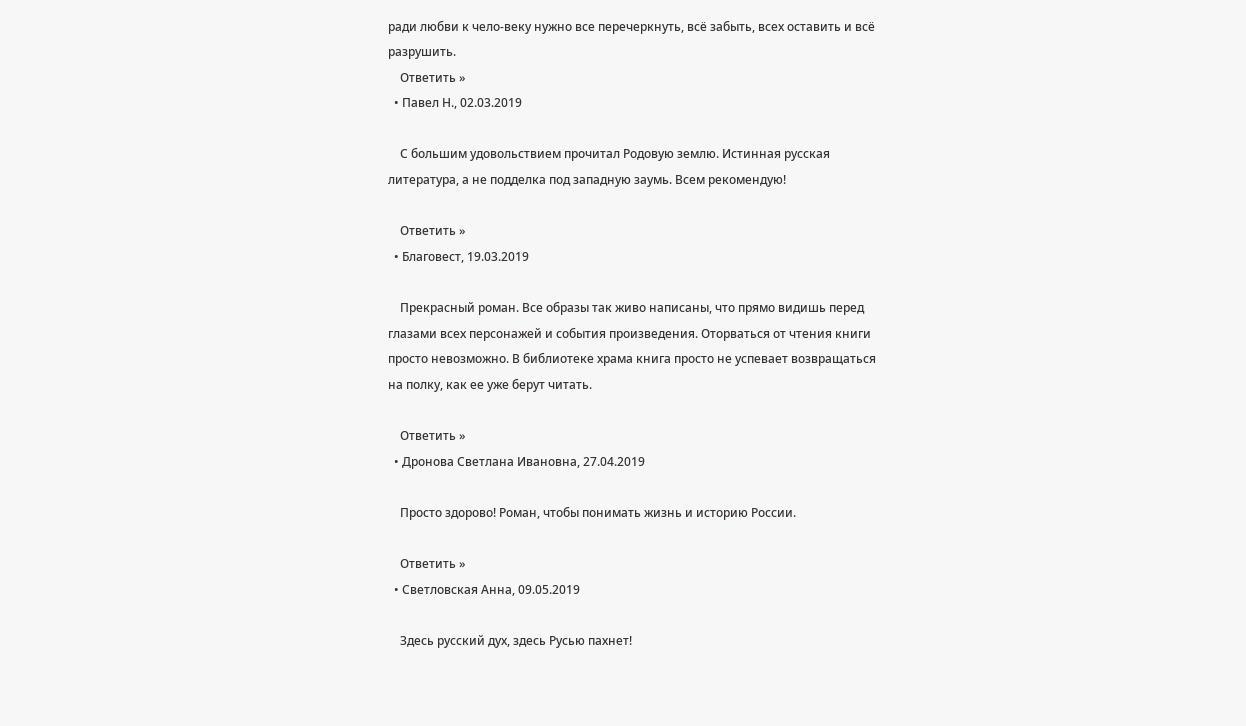ради любви к чело-веку нужно все перечеркнуть, всё забыть, всех оставить и всё разрушить.
    Ответить »
  • Павел Н., 02.03.2019

    С большим удовольствием прочитал Родовую землю. Истинная русская литература, а не подделка под западную заумь. Всем рекомендую!

    Ответить »
  • Благовест, 19.03.2019

    Прекрасный роман. Все образы так живо написаны, что прямо видишь перед глазами всех персонажей и события произведения. Оторваться от чтения книги просто невозможно. В библиотеке храма книга просто не успевает возвращаться на полку, как ее уже берут читать.

    Ответить »
  • Дронова Светлана Ивановна, 27.04.2019

    Просто здорово! Роман, чтобы понимать жизнь и историю России.

    Ответить »
  • Светловская Анна, 09.05.2019

    Здесь русский дух, здесь Русью пахнет!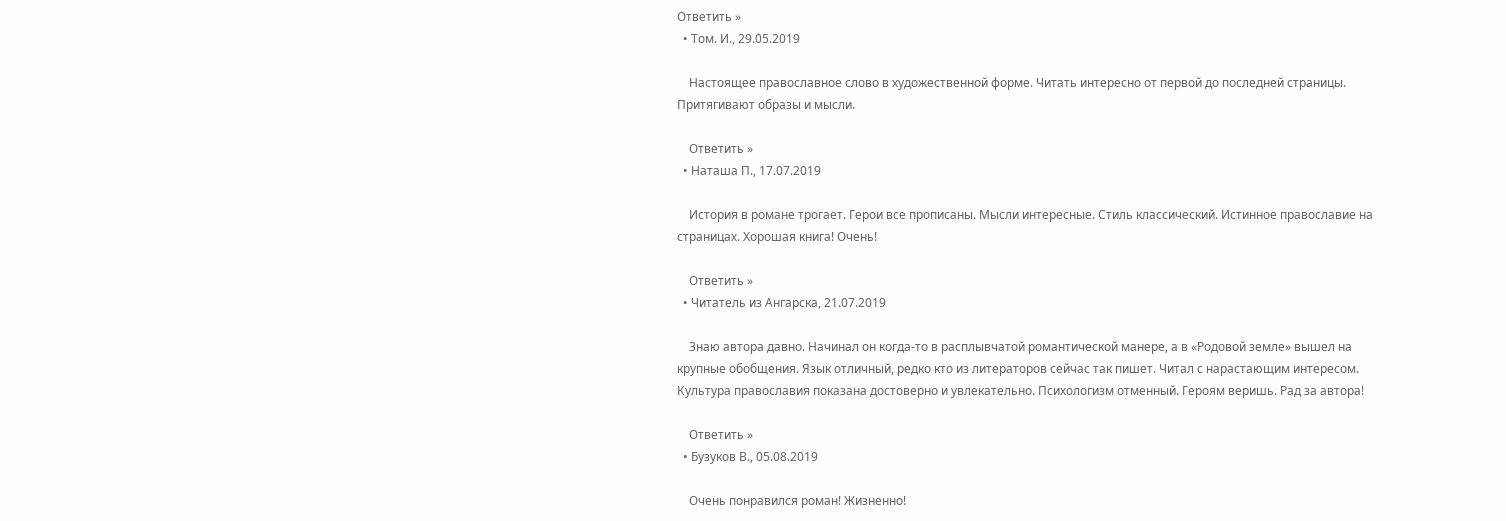Ответить »
  • Том. И., 29.05.2019

    Настоящее православное слово в художественной форме. Читать интересно от первой до последней страницы. Притягивают образы и мысли.

    Ответить »
  • Наташа П., 17.07.2019

    История в романе трогает. Герои все прописаны. Мысли интересные. Стиль классический. Истинное православие на страницах. Хорошая книга! Очень!

    Ответить »
  • Читатель из Ангарска, 21.07.2019

    Знаю автора давно. Начинал он когда-то в расплывчатой романтической манере, а в «Родовой земле» вышел на крупные обобщения. Язык отличный, редко кто из литераторов сейчас так пишет. Читал с нарастающим интересом. Культура православия показана достоверно и увлекательно. Психологизм отменный. Героям веришь. Рад за автора!

    Ответить »
  • Бузуков В., 05.08.2019

    Очень понравился роман! Жизненно!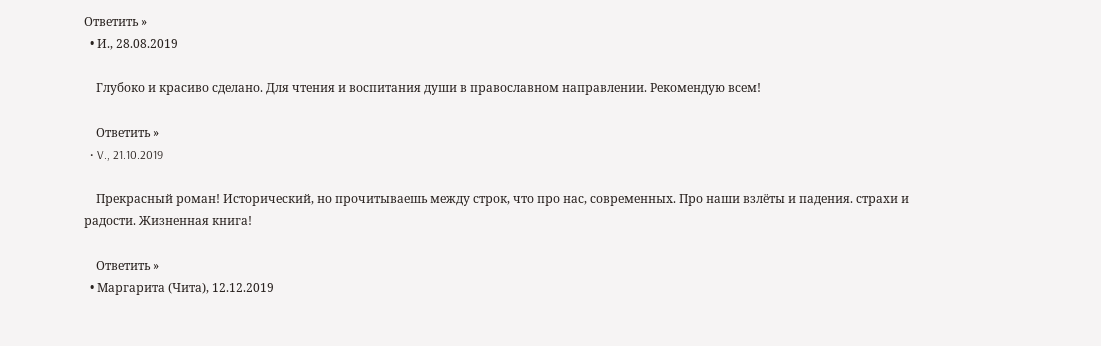Ответить »
  • И., 28.08.2019

    Глубоко и красиво сделано. Для чтения и воспитания души в православном направлении. Рекомендую всем!

    Ответить »
  • V., 21.10.2019

    Прекрасный роман! Исторический, но прочитываешь между строк, что про нас, современных. Про наши взлёты и падения. страхи и радости. Жизненная книга!

    Ответить »
  • Маргарита (Чита), 12.12.2019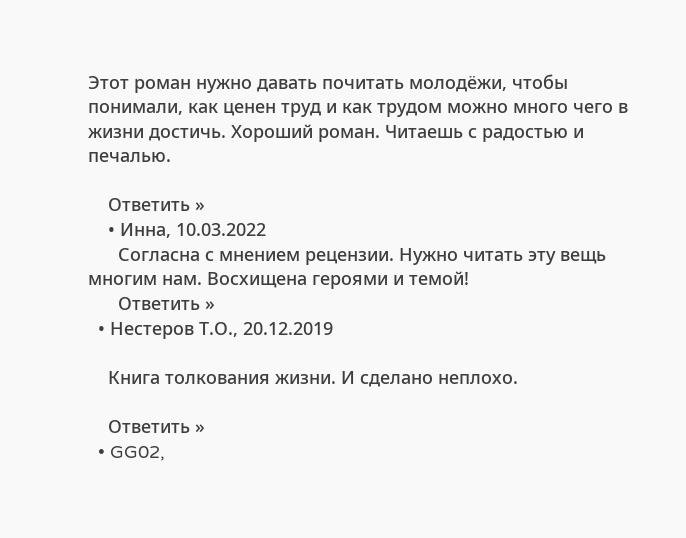Этот роман нужно давать почитать молодёжи, чтобы понимали, как ценен труд и как трудом можно много чего в жизни достичь. Хороший роман. Читаешь с радостью и печалью.

    Ответить »
    • Инна, 10.03.2022
      Согласна с мнением рецензии. Нужно читать эту вещь многим нам. Восхищена героями и темой!
      Ответить »
  • Нестеров Т.О., 20.12.2019

    Книга толкования жизни. И сделано неплохо.

    Ответить »
  • GG02,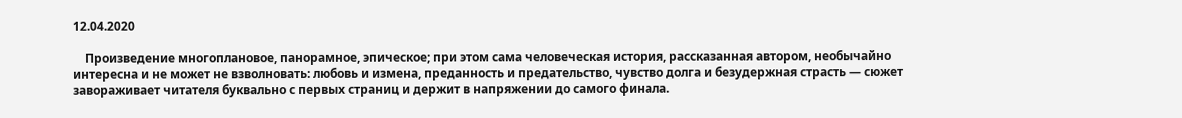12.04.2020

    Произведение многоплановое, панорамное, эпическое; при этом сама человеческая история, рассказанная автором, необычайно интересна и не может не взволновать: любовь и измена, преданность и предательство, чувство долга и безудержная страсть — сюжет завораживает читателя буквально с первых страниц и держит в напряжении до самого финала.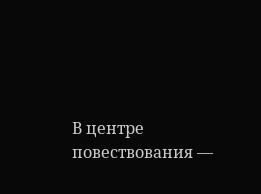В центре повествования —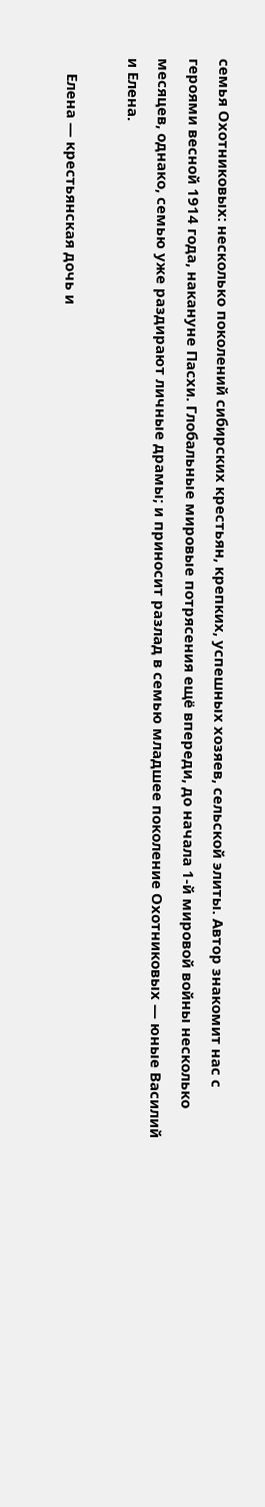семья Охотниковых: несколько поколений сибирских крестьян, крепких, успешных хозяев, сельской элиты. Автор знакомит нас с героями весной 1914 года, накануне Пасхи. Глобальные мировые потрясения ещё впереди, до начала 1-й мировой войны несколько месяцев, однако, семью уже раздирают личные драмы; и приносит разлад в семью младшее поколение Охотниковых — юные Василий и Елена.

    Елена — крестьянская дочь и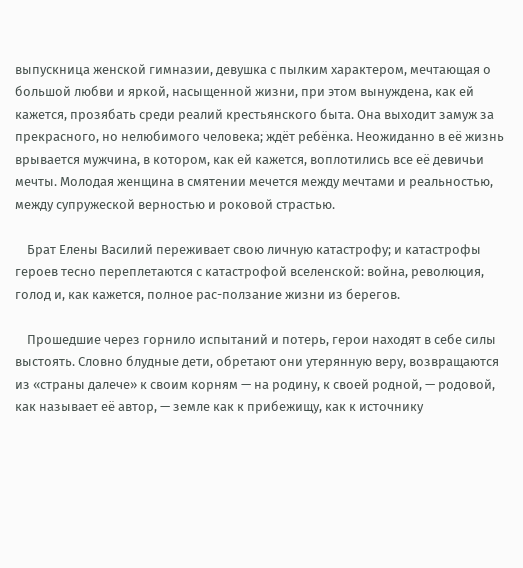выпускница женской гимназии, девушка с пылким характером, мечтающая о большой любви и яркой, насыщенной жизни, при этом вынуждена, как ей кажется, прозябать среди реалий крестьянского быта. Она выходит замуж за прекрасного, но нелюбимого человека; ждёт ребёнка. Неожиданно в её жизнь врывается мужчина, в котором, как ей кажется, воплотились все её девичьи мечты. Молодая женщина в смятении мечется между мечтами и реальностью, между супружеской верностью и роковой страстью.

    Брат Елены Василий переживает свою личную катастрофу; и катастрофы героев тесно переплетаются с катастрофой вселенской: война, революция, голод и, как кажется, полное рас-ползание жизни из берегов.

    Прошедшие через горнило испытаний и потерь, герои находят в себе силы выстоять. Словно блудные дети, обретают они утерянную веру, возвращаются из «страны далече» к своим корням — на родину, к своей родной, — родовой, как называет её автор, — земле как к прибежищу, как к источнику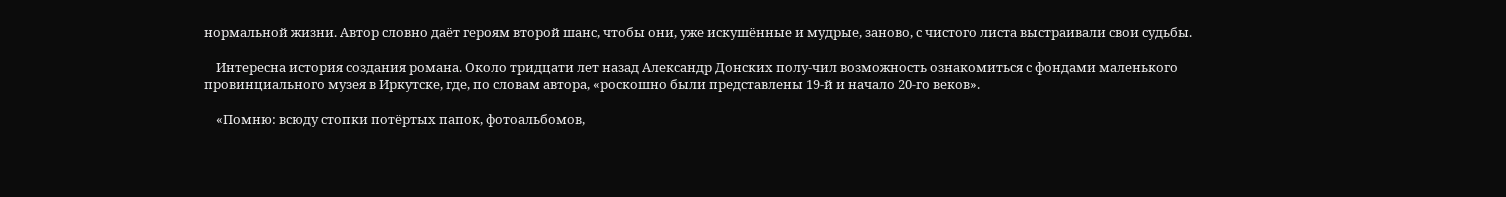нормальной жизни. Автор словно даёт героям второй шанс, чтобы они, уже искушённые и мудрые, заново, с чистого листа выстраивали свои судьбы.

    Интересна история создания романа. Около тридцати лет назад Александр Донских полу-чил возможность ознакомиться с фондами маленького провинциального музея в Иркутске, где, по словам автора, «роскошно были представлены 19-й и начало 20-го веков».

    «Помню: всюду стопки потёртых папок, фотоальбомов,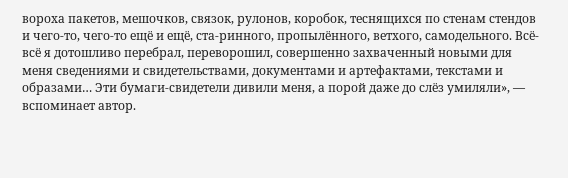вороха пакетов, мешочков, связок, рулонов, коробок, теснящихся по стенам стендов и чего-то, чего-то ещё и ещё, ста-ринного, пропылённого, ветхого, самодельного. Всё-всё я дотошливо перебрал, переворошил, совершенно захваченный новыми для меня сведениями и свидетельствами, документами и артефактами, текстами и образами… Эти бумаги-свидетели дивили меня, а порой даже до слёз умиляли», — вспоминает автор.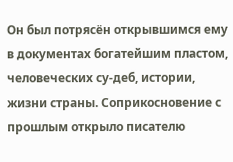Он был потрясён открывшимся ему в документах богатейшим пластом, человеческих су-деб, истории, жизни страны. Соприкосновение с прошлым открыло писателю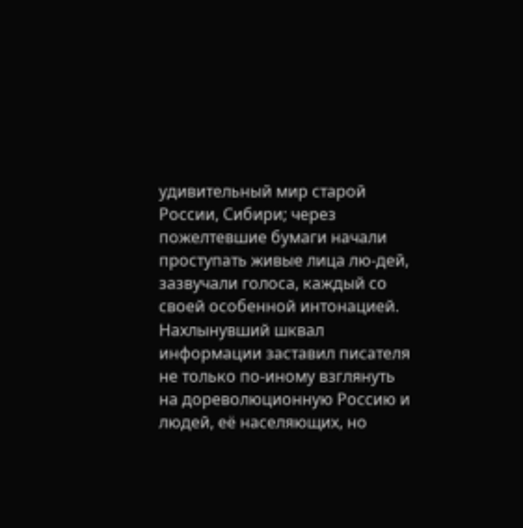удивительный мир старой России, Сибири; через пожелтевшие бумаги начали проступать живые лица лю-дей, зазвучали голоса, каждый со своей особенной интонацией. Нахлынувший шквал информации заставил писателя не только по-иному взглянуть на дореволюционную Россию и людей, её населяющих, но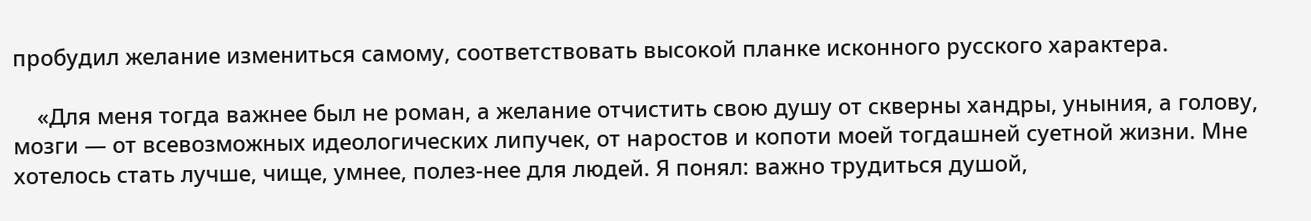пробудил желание измениться самому, соответствовать высокой планке исконного русского характера.

    «Для меня тогда важнее был не роман, а желание отчистить свою душу от скверны хандры, уныния, а голову, мозги — от всевозможных идеологических липучек, от наростов и копоти моей тогдашней суетной жизни. Мне хотелось стать лучше, чище, умнее, полез-нее для людей. Я понял: важно трудиться душой,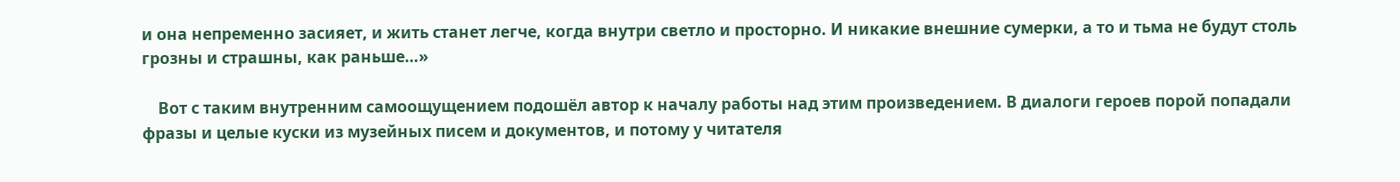и она непременно засияет, и жить станет легче, когда внутри светло и просторно. И никакие внешние сумерки, а то и тьма не будут столь грозны и страшны, как раньше…»

    Вот с таким внутренним самоощущением подошёл автор к началу работы над этим произведением. В диалоги героев порой попадали фразы и целые куски из музейных писем и документов, и потому у читателя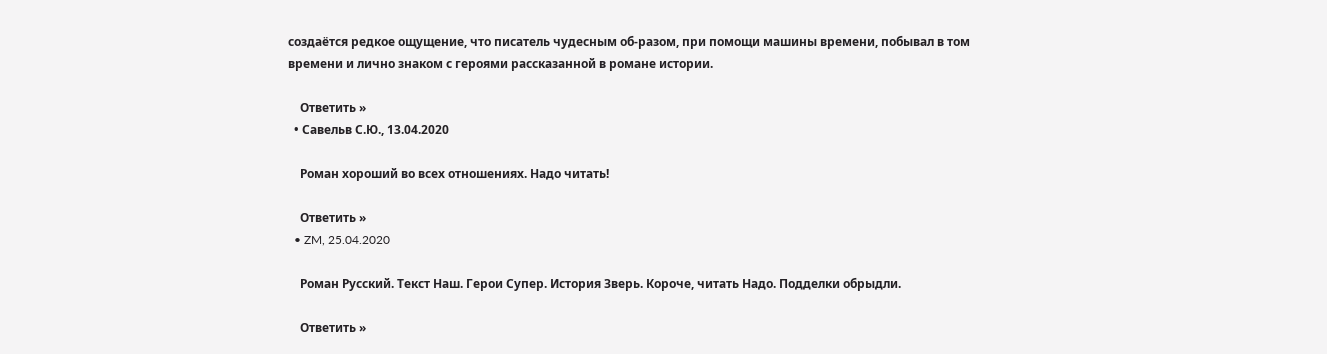создаётся редкое ощущение, что писатель чудесным об-разом, при помощи машины времени, побывал в том времени и лично знаком с героями рассказанной в романе истории.

    Ответить »
  • Савельв С.Ю., 13.04.2020

    Роман хороший во всех отношениях. Надо читать!

    Ответить »
  • ZM, 25.04.2020

    Роман Русский. Текст Наш. Герои Супер. История Зверь. Короче, читать Надо. Подделки обрыдли.

    Ответить »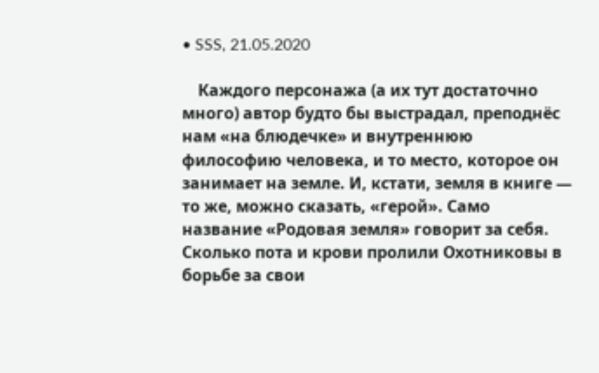• SSS, 21.05.2020

    Каждого персонажа (а их тут достаточно много) автор будто бы выстрадал, преподнёс нам «на блюдечке» и внутреннюю философию человека, и то место, которое он занимает на земле. И, кстати, земля в книге — то же, можно сказать, «герой». Само название «Родовая земля» говорит за себя. Сколько пота и крови пролили Охотниковы в борьбе за свои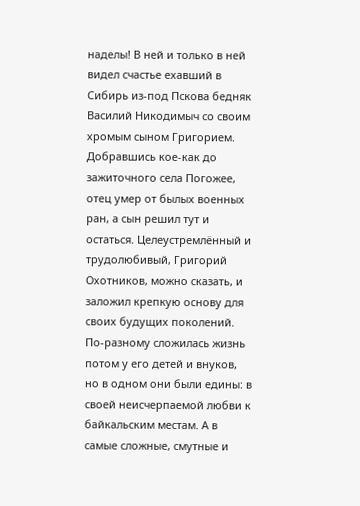наделы! В ней и только в ней видел счастье ехавший в Сибирь из-под Пскова бедняк Василий Никодимыч со своим хромым сыном Григорием. Добравшись кое-как до зажиточного села Погожее, отец умер от былых военных ран, а сын решил тут и остаться. Целеустремлённый и трудолюбивый, Григорий Охотников, можно сказать, и заложил крепкую основу для своих будущих поколений. По-разному сложилась жизнь потом у его детей и внуков, но в одном они были едины: в своей неисчерпаемой любви к байкальским местам. А в самые сложные, смутные и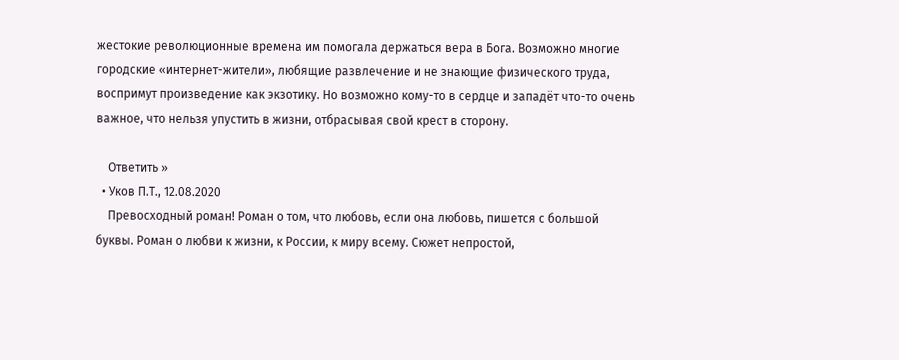жестокие революционные времена им помогала держаться вера в Бога. Возможно многие городские «интернет-жители», любящие развлечение и не знающие физического труда, воспримут произведение как экзотику. Но возможно кому-то в сердце и западёт что-то очень важное, что нельзя упустить в жизни, отбрасывая свой крест в сторону.

    Ответить »
  • Уков П.Т., 12.08.2020
    Превосходный роман! Роман о том, что любовь, если она любовь, пишется с большой буквы. Роман о любви к жизни, к России, к миру всему. Сюжет непростой,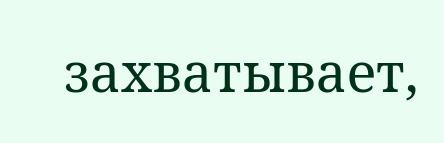захватывает,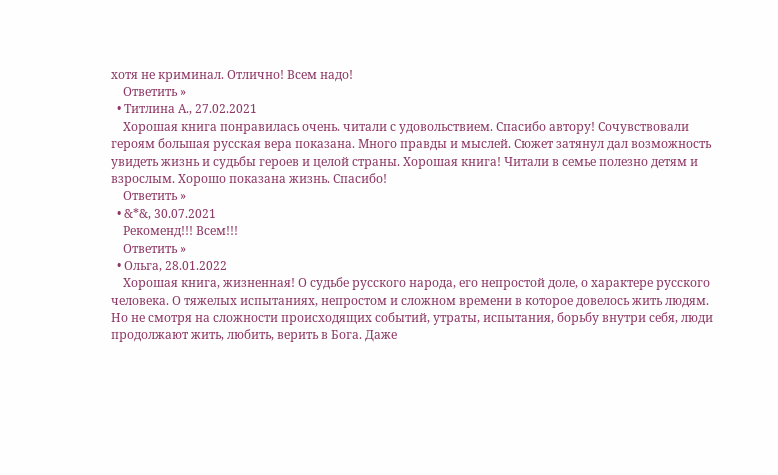хотя не криминал. Отлично! Всем надо!
    Ответить »
  • Титлина А., 27.02.2021
    Хорошая книга понравилась очень. читали с удовольствием. Спасибо автору! Сочувствовали героям большая русская вера показана. Много правды и мыслей. Сюжет затянул дал возможность увидеть жизнь и судьбы героев и целой страны. Хорошая книга! Читали в семье полезно детям и взрослым. Хорошо показана жизнь. Спасибо!
    Ответить »
  • &*&, 30.07.2021
    Рекоменд!!! Всем!!!
    Ответить »
  • Ольга, 28.01.2022
    Хорошая книга, жизненная! О судьбе русского народа, его непростой доле, о характере русского человека. О тяжелых испытаниях, непростом и сложном времени в которое довелось жить людям. Но не смотря на сложности происходящих событий, утраты, испытания, борьбу внутри себя, люди продолжают жить, любить, верить в Бога. Даже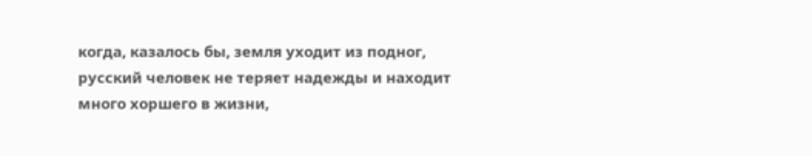когда, казалось бы, земля уходит из подног, русский человек не теряет надежды и находит много хоршего в жизни,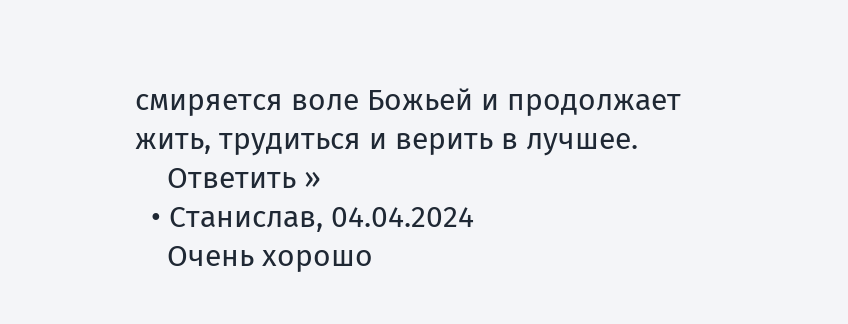смиряется воле Божьей и продолжает жить, трудиться и верить в лучшее.
    Ответить »
  • Станислав, 04.04.2024
    Очень хорошо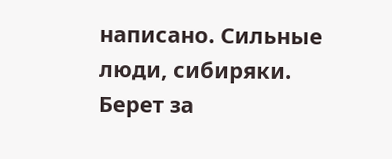написано. Сильные люди, сибиряки. Берет за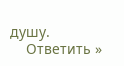душу.
    Ответить »